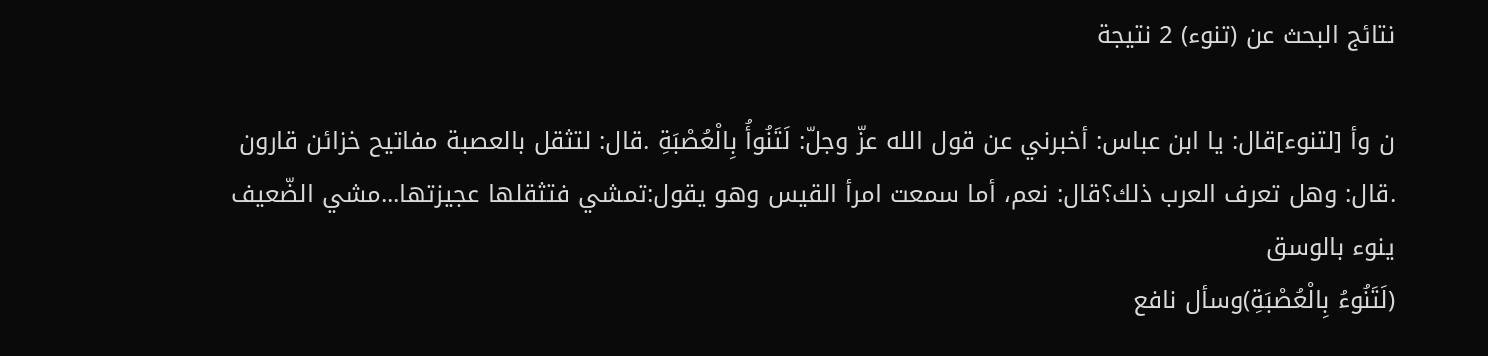نتائج البحث عن (تنوء) 2 نتيجة

ن وأ [لتنوء]قال: يا ابن عباس: أخبرني عن قول الله عزّ وجلّ: لَتَنُوأُ بِالْعُصْبَةِ .قال: لتثقل بالعصبة مفاتيح خزائن قارون .قال: وهل تعرف العرب ذلك؟قال: نعم، أما سمعت امرأ القيس وهو يقول:تمشي فتثقلها عجيزتها...مشي الضّعيف ينوء بالوسق
(لَتَنُوءُ بِالْعُصْبَةِ)وسأل نافع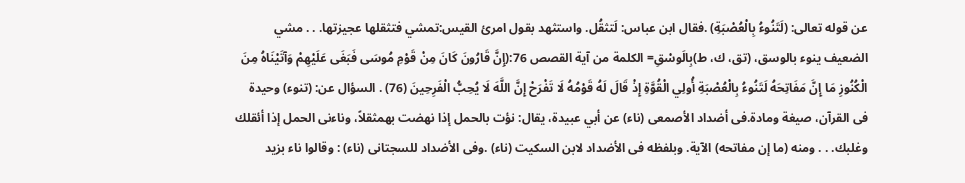عن قوله تعالى: (لَتَنُوءُ بِالْعُصْبَةِ) .فقال ابن عباس: لَتثقُل. واستثهد بقول امرئ القيس:تمشي فتثقلها عجيزتها. . . مشي الضعيف ينوء بالوسق، (تق، ك، ط)بِالَوسْقِ= الكلمة من آية القصص 76:(إِنَّ قَارُونَ كَانَ مِنْ قَوْمِ مُوسَى فَبَغَى عَلَيْهِمْ وَآتَيْنَاهُ مِنَ الْكُنُوزِ مَا إِنَّ مَفَاتِحَهُ لَتَنُوءُ بِالْعُصْبَةِ أُولِي الْقُوَّةِ إِذْ قَالَ لَهُ قَوْمُهُ لَا تَفْرَحْ إِنَّ اللَّهَ لَا يُحِبُّ الْفَرِحِينَ (76) . السؤال عن: (تنوء) وحيدة فى القرآن، صيغة ومادة.فى أضداد الأصمعى (ناء) عن أبي عبيدة، يقال: نؤت بالحمل إذا نهضت بهمثقلاً، وناءنى الحمل إذا أئقلك وغلبك. . . ومنه (ما إن مفاتحه) الآية. وبلفظه فى الأضداد لابن السكيت (ناء) .وفى الأضداد للسجتانى (ناء) : وقالوا ناء بزيد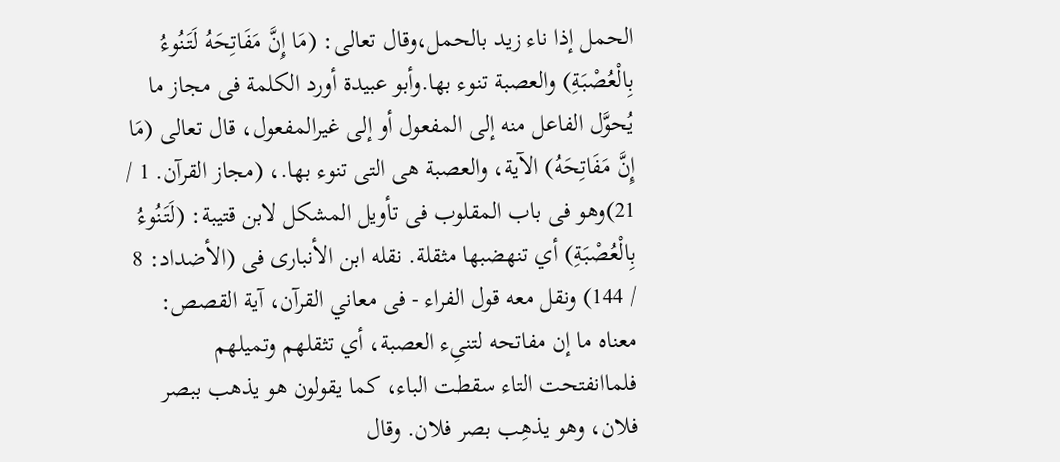الحمل إذا ناء زيد بالحمل،وقال تعالى: (مَا إِنَّ مَفَاتِحَهُ لَتَنُوءُ بِالْعُصْبَةِ) والعصبة تنوء بها.وأبو عبيدة أورد الكلمة فى مجاز ما يُحوَّل الفاعل منه إلى المفعول أو إلى غيرالمفعول، قال تعالى (مَا إِنَّ مَفَاتِحَهُ) الآية، والعصبة هى التى تنوء بها.، (مجاز القرآن. 1 / 21)وهو فى باب المقلوب فى تأويل المشكل لابن قتيبة: (لَتَنُوءُ بِالْعُصْبَةِ) أي تنهضبها مثقلة. نقله ابن الأنبارى فى (الأضداد: 8 / 144) ونقل معه قول الفراء - فى معاني القرآن، آية القصص: معناه ما إن مفاتحه لتنىِء العصبة، أي تثقلهم وتميلهم فلماانفتحت التاء سقطت الباء، كما يقولون هو يذهب ببصر فلان، وهو يذهِب بصر فلان. وقال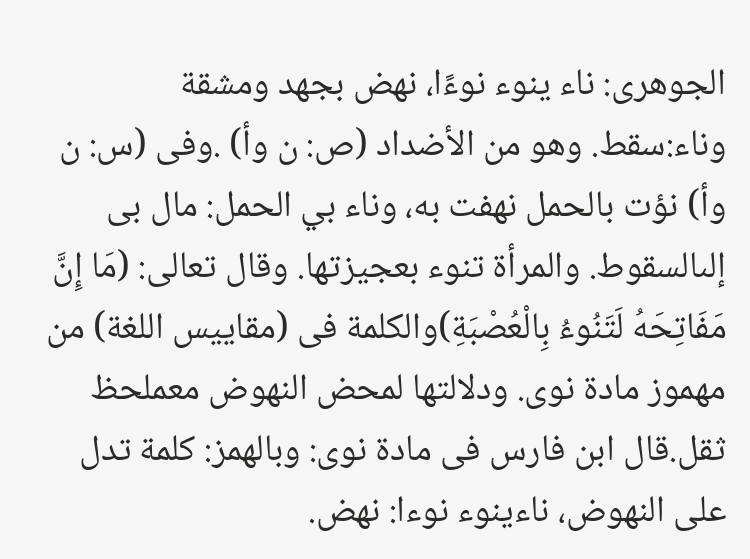الجوهرى: ناء ينوء نوءًا، نهض بجهد ومشقة وناء:سقط. وهو من الأضداد (ص: ن وأ) .وفى (س: ن وأ) نؤت بالحمل نهفت به، وناء بي الحمل: مال بى إلىالسقوط. والمرأة تنوء بعجيزتها. وقال تعالى: (مَا إِنَّ مَفَاتِحَهُ لَتَنُوءُ بِالْعُصْبَةِ)والكلمة فى (مقاييس اللغة) من مهموز مادة نوى. ودلالتها لمحض النهوض معملحظ ثقل.قال ابن فارس فى مادة نوى: وبالهمز: كلمة تدل على النهوض، ناءينوء نوءا: نهض.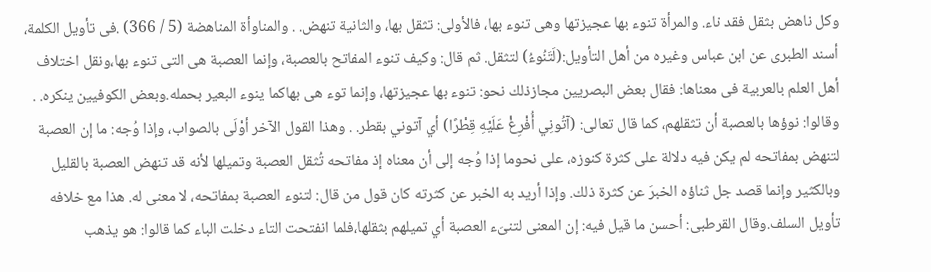وكل ناهض بثقل فقد ناء. والمرأة تنوء بها عجيزتها وهى تنوء بها، فالأولى: تثقل بها، والثانية تنهض. . والمناوأة المناهضة (5 / 366) .فى تأويل الكلمة، أسند الطبرى عن ابن عباس وغيره من أهل التأويل:(لَتَنُوءُ) لتثقل. ثم قال: وكيف تنوء المفاتح بالعصبة، وإنما العصبة هى التى تنوء بها،ونقل اختلاف أهل العلم بالعربية فى معناها: فقال بعض البصريين مجازذلك نحو: تنوء بها عجيزتها، وإنما توء هى بهاكما ينوء البعير بحمله.وبعض الكوفيين ينكره. . وقالوا: نوؤها بالعصبة أن تثقلهم، كما قال تعالى: (آتُونِي أُفْرِغْ عَلَيْهِ قِطْرًا) أي آتوني بقطر. . وهذا القول الآخر أوْلَى بالصواب، وإذا وُجه: ما إن العصبة لتنهض بمفاتحه لم يكن فيه دلالة على كثرة كنوزه، على نحوما إذا وُجه إلى أن معناه إذ مفاتحه تُثقل العصبة وتميلها لأنه قد تنهض العصبة بالقليل وبالكثير وإنما قصد جل ثناؤه الخبرَ عن كثرة ذلك. وإذا أريد به الخبر عن كثرته كان قول من قال: لتنوء العصبة بمفاتحه، لا معنى له. هذا مع خلافه تأويل السلف.وقال القرطبى: أحسن ما قيل فيه: إن المعنى لتنىَء العصبة أي تميلهم بثقلها،فلما انفتحت التاء دخلت الباء كما قالوا: هو يذهب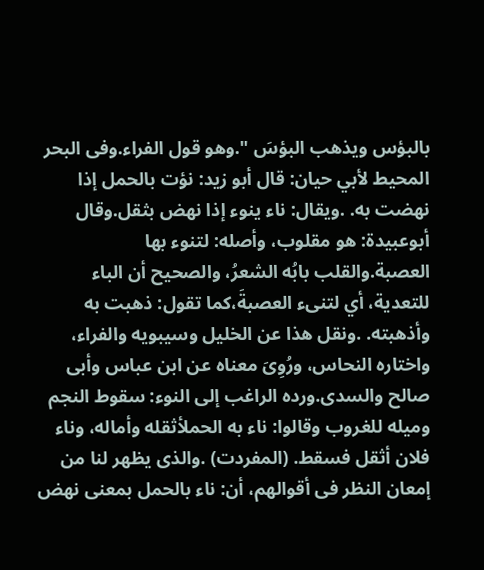بالبؤس ويذهب البؤسَ ".وهو قول الفراء.وفى البحر المحيط لأبي حيان: قال أبو زيد: نؤت بالحمل إذا نهضت به. .ويقال: ناء ينوء إذا نهض بثقل.وقال أبوعبيدة: هو مقلوب، وأصله: لتنوء بها العصبة.والقلب بابُه الشعرُ، والصحيح أن الباء للتعدية، أي لتنىء العصبةَ،كما تقول: ذهبت به وأذهبته. .ونقل هذا عن الخليل وسيبويه والفراء، واختاره النحاس، ورُوِىَ معناه عن ابن عباس وأبى صالح والسدى.ورده الراغب إلى النوء: سقوط النجم وميله للغروب وقالوا: ناء به الحملأثقله وأماله، وناء فلان أثقل فسقط. (المفردت) .والذى يظهر لنا من إمعان النظر فى أقوالهم، أن: ناء بالحمل بمعنى نهض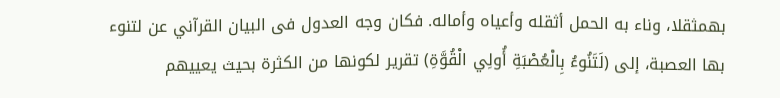بهمثقلا، وناء به الحمل أثقله وأعياه وأماله. فكان وجه العدول فى البيان القرآني عن لتنوء بها العصبة، إلى (لَتَنُوءُ بِالْعُصْبَةِ أُولِي الْقُوَّةِ) تقرير لكونها من الكثرة بحيث يعييهم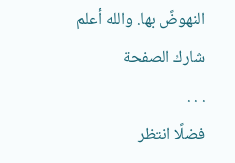النهوضً بها. والله أعلم
شارك الصفحة
. . .
فضلًا انتظر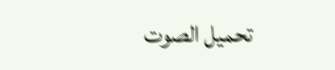تحميل الصوت